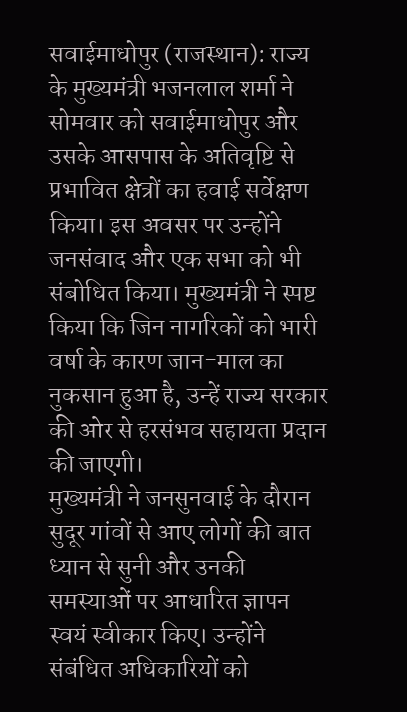सवाईमाधोपुर (राजस्थान): राज्य के मुख्यमंत्री भजनलाल शर्मा ने सोमवार को सवाईमाधोपुर और उसके आसपास के अतिवृष्टि से प्रभावित क्षेत्रों का हवाई सर्वेक्षण किया। इस अवसर पर उन्होंने जनसंवाद और एक सभा को भी संबोधित किया। मुख्यमंत्री ने स्पष्ट किया कि जिन नागरिकों को भारी वर्षा के कारण जान-माल का नुकसान हुआ है, उन्हें राज्य सरकार की ओर से हरसंभव सहायता प्रदान की जाएगी।
मुख्यमंत्री ने जनसुनवाई के दौरान सुदूर गांवों से आए लोगों की बात ध्यान से सुनी और उनकी समस्याओं पर आधारित ज्ञापन स्वयं स्वीकार किए। उन्होंने संबंधित अधिकारियों को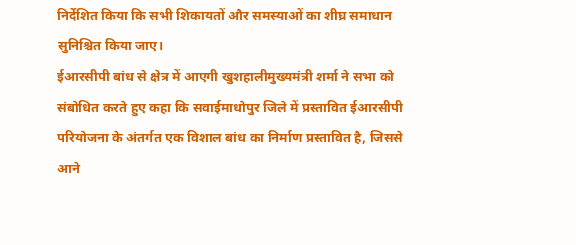निर्देशित किया कि सभी शिकायतों और समस्याओं का शीघ्र समाधान सुनिश्चित किया जाए।
ईआरसीपी बांध से क्षेत्र में आएगी खुशहालीमुख्यमंत्री शर्मा ने सभा को संबोधित करते हुए कहा कि सवाईमाधोपुर जिले में प्रस्तावित ईआरसीपी परियोजना के अंतर्गत एक विशाल बांध का निर्माण प्रस्तावित है, जिससे आने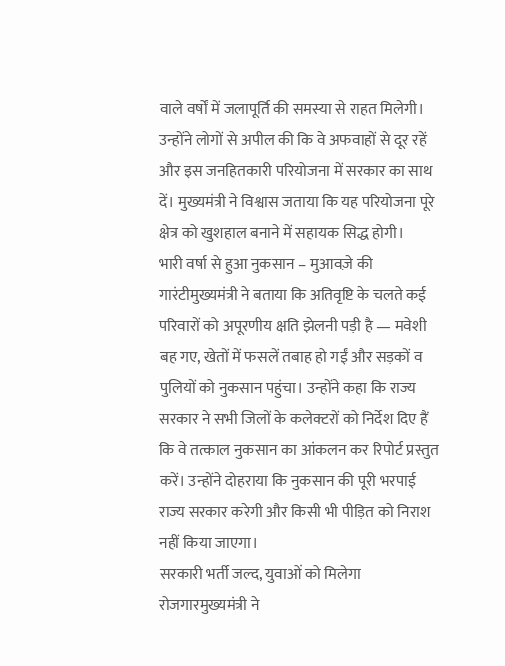वाले वर्षों में जलापूर्ति की समस्या से राहत मिलेगी। उन्होंने लोगों से अपील की कि वे अफवाहों से दूर रहें और इस जनहितकारी परियोजना में सरकार का साथ दें। मुख्यमंत्री ने विश्वास जताया कि यह परियोजना पूरे क्षेत्र को खुशहाल बनाने में सहायक सिद्ध होगी।
भारी वर्षा से हुआ नुकसान – मुआवज़े की गारंटीमुख्यमंत्री ने बताया कि अतिवृष्टि के चलते कई परिवारों को अपूरणीय क्षति झेलनी पड़ी है — मवेशी बह गए, खेतों में फसलें तबाह हो गईं और सड़कों व पुलियों को नुकसान पहुंचा। उन्होंने कहा कि राज्य सरकार ने सभी जिलों के कलेक्टरों को निर्देश दिए हैं कि वे तत्काल नुकसान का आंकलन कर रिपोर्ट प्रस्तुत करें। उन्होंने दोहराया कि नुकसान की पूरी भरपाई राज्य सरकार करेगी और किसी भी पीड़ित को निराश नहीं किया जाएगा।
सरकारी भर्ती जल्द, युवाओं को मिलेगा रोजगारमुख्यमंत्री ने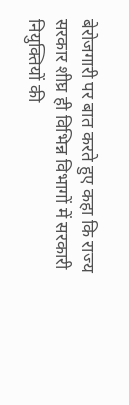बेरोजगारी पर बात करते हुए कहा कि राज्य सरकार शीघ्र ही विभिन्न विभागों में सरकारी नियुक्तियों की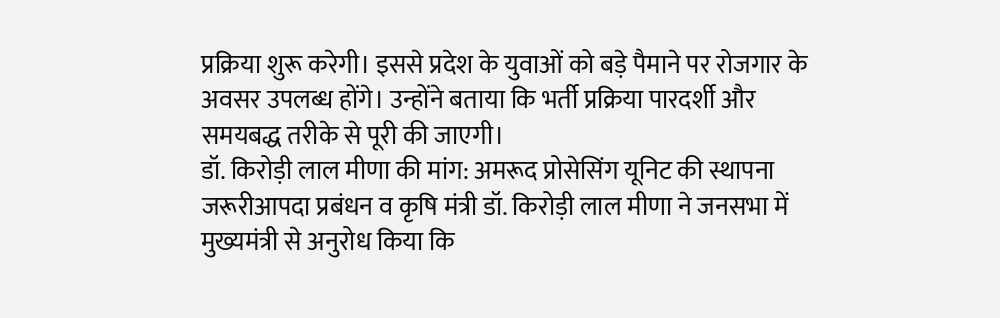प्रक्रिया शुरू करेगी। इससे प्रदेश के युवाओं को बड़े पैमाने पर रोजगार के अवसर उपलब्ध होंगे। उन्होंने बताया कि भर्ती प्रक्रिया पारदर्शी और समयबद्ध तरीके से पूरी की जाएगी।
डॉ. किरोड़ी लाल मीणा की मांग: अमरूद प्रोसेसिंग यूनिट की स्थापना जरूरीआपदा प्रबंधन व कृषि मंत्री डॉ. किरोड़ी लाल मीणा ने जनसभा में मुख्यमंत्री से अनुरोध किया कि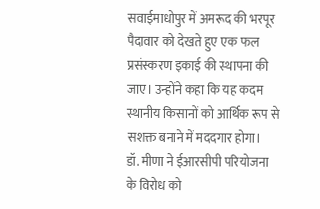सवाईमाधोपुर में अमरूद की भरपूर पैदावार को देखते हुए एक फल प्रसंस्करण इकाई की स्थापना की जाए। उन्होंने कहा कि यह कदम स्थानीय किसानों को आर्थिक रूप से सशक्त बनाने में मददगार होगा।
डॉ. मीणा ने ईआरसीपी परियोजना के विरोध को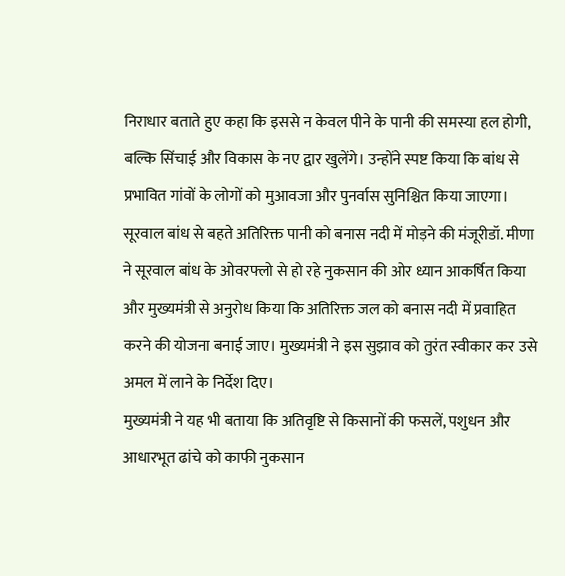निराधार बताते हुए कहा कि इससे न केवल पीने के पानी की समस्या हल होगी, बल्कि सिंचाई और विकास के नए द्वार खुलेंगे। उन्होंने स्पष्ट किया कि बांध से प्रभावित गांवों के लोगों को मुआवजा और पुनर्वास सुनिश्चित किया जाएगा।
सूरवाल बांध से बहते अतिरिक्त पानी को बनास नदी में मोड़ने की मंजूरीडॉ. मीणा ने सूरवाल बांध के ओवरफ्लो से हो रहे नुकसान की ओर ध्यान आकर्षित किया और मुख्यमंत्री से अनुरोध किया कि अतिरिक्त जल को बनास नदी में प्रवाहित करने की योजना बनाई जाए। मुख्यमंत्री ने इस सुझाव को तुरंत स्वीकार कर उसे अमल में लाने के निर्देश दिए।
मुख्यमंत्री ने यह भी बताया कि अतिवृष्टि से किसानों की फसलें, पशुधन और आधारभूत ढांचे को काफी नुकसान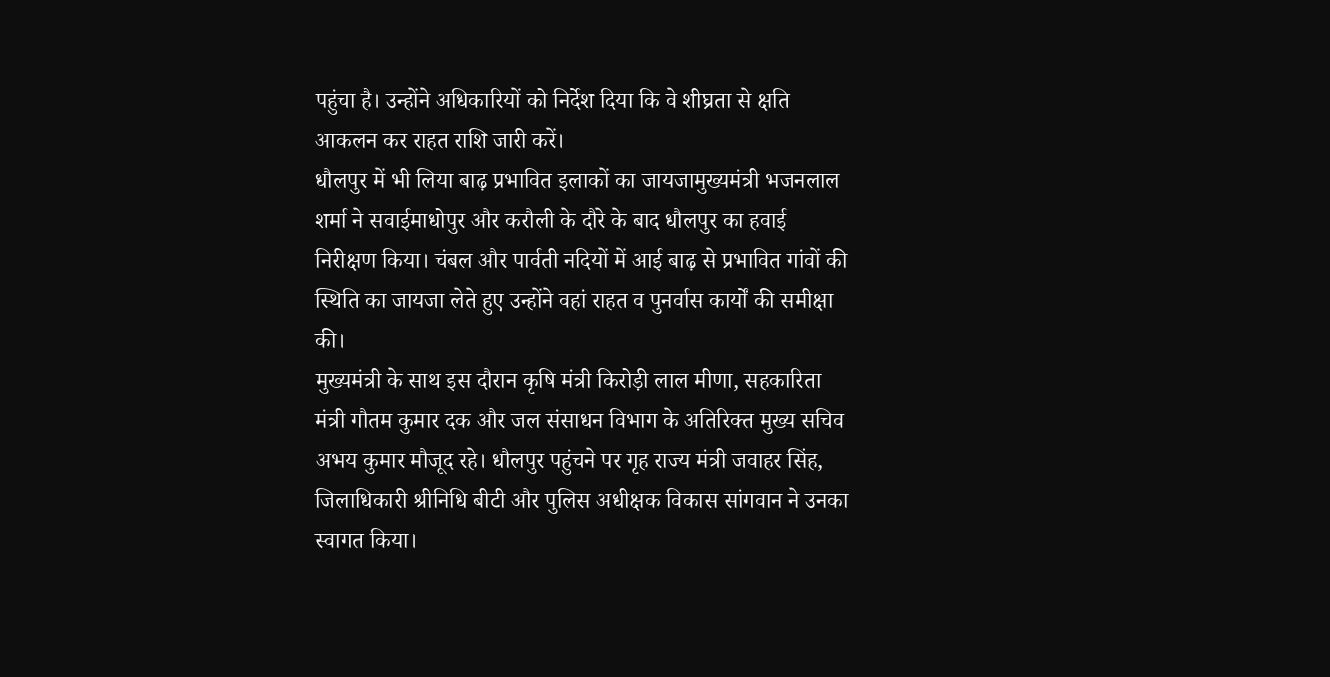पहुंचा है। उन्होंने अधिकारियों को निर्देश दिया कि वे शीघ्रता से क्षति आकलन कर राहत राशि जारी करें।
धौलपुर में भी लिया बाढ़ प्रभावित इलाकों का जायजामुख्यमंत्री भजनलाल शर्मा ने सवाईमाधोपुर और करौली के दौरे के बाद धौलपुर का हवाई निरीक्षण किया। चंबल और पार्वती नदियों में आई बाढ़ से प्रभावित गांवों की स्थिति का जायजा लेते हुए उन्होंने वहां राहत व पुनर्वास कार्यों की समीक्षा की।
मुख्यमंत्री के साथ इस दौरान कृषि मंत्री किरोड़ी लाल मीणा, सहकारिता मंत्री गौतम कुमार दक और जल संसाधन विभाग के अतिरिक्त मुख्य सचिव अभय कुमार मौजूद रहे। धौलपुर पहुंचने पर गृह राज्य मंत्री जवाहर सिंह, जिलाधिकारी श्रीनिधि बीटी और पुलिस अधीक्षक विकास सांगवान ने उनका स्वागत किया।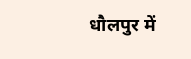धौलपुर में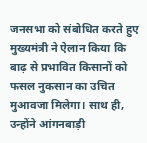जनसभा को संबोधित करते हुए मुख्यमंत्री ने ऐलान किया कि बाढ़ से प्रभावित किसानों को फसल नुकसान का उचित मुआवजा मिलेगा। साथ ही, उन्होंने आंगनबाड़ी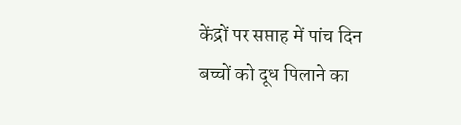केंद्रों पर सप्ताह में पांच दिन बच्चों को दूध पिलाने का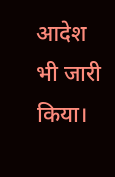आदेश भी जारी किया।